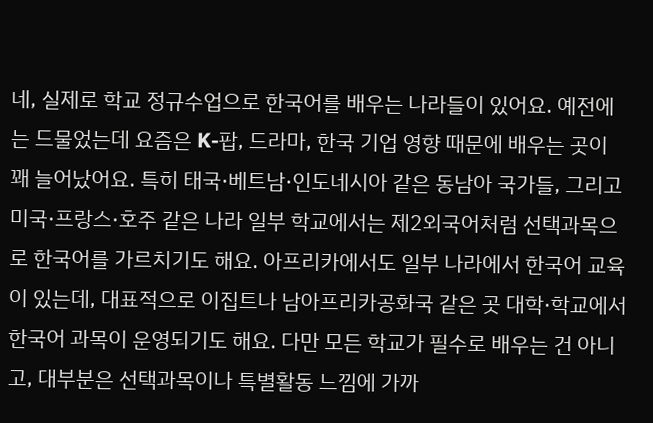네, 실제로 학교 정규수업으로 한국어를 배우는 나라들이 있어요. 예전에는 드물었는데 요즘은 K-팝, 드라마, 한국 기업 영향 때문에 배우는 곳이 꽤 늘어났어요. 특히 태국·베트남·인도네시아 같은 동남아 국가들, 그리고 미국·프랑스·호주 같은 나라 일부 학교에서는 제2외국어처럼 선택과목으로 한국어를 가르치기도 해요. 아프리카에서도 일부 나라에서 한국어 교육이 있는데, 대표적으로 이집트나 남아프리카공화국 같은 곳 대학·학교에서 한국어 과목이 운영되기도 해요. 다만 모든 학교가 필수로 배우는 건 아니고, 대부분은 선택과목이나 특별활동 느낌에 가까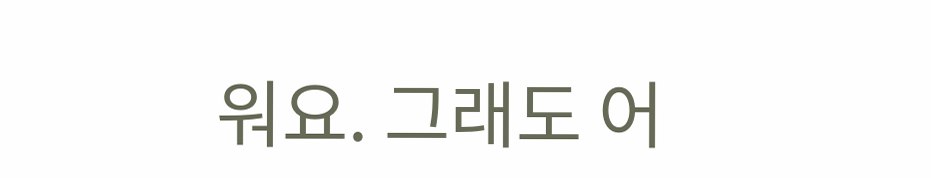워요. 그래도 어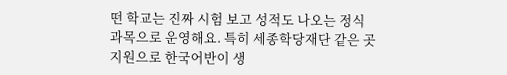떤 학교는 진짜 시험 보고 성적도 나오는 정식 과목으로 운영해요. 특히 세종학당재단 같은 곳 지원으로 한국어반이 생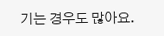기는 경우도 많아요.